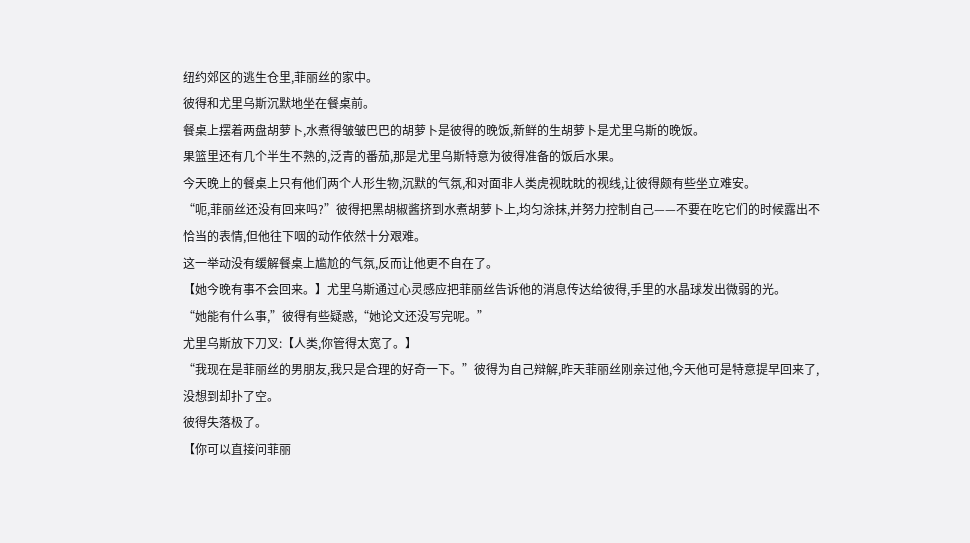纽约郊区的逃生仓里,菲丽丝的家中。
彼得和尤里乌斯沉默地坐在餐桌前。
餐桌上摆着两盘胡萝卜,水煮得皱皱巴巴的胡萝卜是彼得的晚饭,新鲜的生胡萝卜是尤里乌斯的晚饭。
果篮里还有几个半生不熟的,泛青的番茄,那是尤里乌斯特意为彼得准备的饭后水果。
今天晚上的餐桌上只有他们两个人形生物,沉默的气氛,和对面非人类虎视眈眈的视线,让彼得颇有些坐立难安。
“呃,菲丽丝还没有回来吗?”彼得把黑胡椒酱挤到水煮胡萝卜上,均匀涂抹,并努力控制自己——不要在吃它们的时候露出不恰当的表情,但他往下咽的动作依然十分艰难。
这一举动没有缓解餐桌上尴尬的气氛,反而让他更不自在了。
【她今晚有事不会回来。】尤里乌斯通过心灵感应把菲丽丝告诉他的消息传达给彼得,手里的水晶球发出微弱的光。
“她能有什么事,”彼得有些疑惑,“她论文还没写完呢。”
尤里乌斯放下刀叉:【人类,你管得太宽了。】
“我现在是菲丽丝的男朋友,我只是合理的好奇一下。”彼得为自己辩解,昨天菲丽丝刚亲过他,今天他可是特意提早回来了,没想到却扑了空。
彼得失落极了。
【你可以直接问菲丽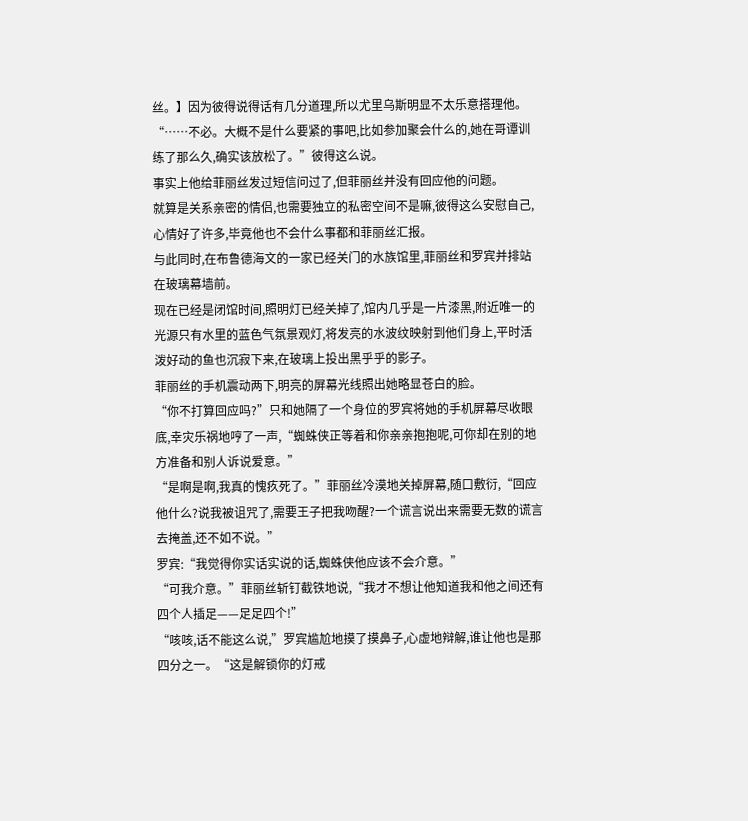丝。】因为彼得说得话有几分道理,所以尤里乌斯明显不太乐意搭理他。
“……不必。大概不是什么要紧的事吧,比如参加聚会什么的,她在哥谭训练了那么久,确实该放松了。”彼得这么说。
事实上他给菲丽丝发过短信问过了,但菲丽丝并没有回应他的问题。
就算是关系亲密的情侣,也需要独立的私密空间不是嘛,彼得这么安慰自己,心情好了许多,毕竟他也不会什么事都和菲丽丝汇报。
与此同时,在布鲁德海文的一家已经关门的水族馆里,菲丽丝和罗宾并排站在玻璃幕墙前。
现在已经是闭馆时间,照明灯已经关掉了,馆内几乎是一片漆黑,附近唯一的光源只有水里的蓝色气氛景观灯,将发亮的水波纹映射到他们身上,平时活泼好动的鱼也沉寂下来,在玻璃上投出黑乎乎的影子。
菲丽丝的手机震动两下,明亮的屏幕光线照出她略显苍白的脸。
“你不打算回应吗?”只和她隔了一个身位的罗宾将她的手机屏幕尽收眼底,幸灾乐祸地哼了一声,“蜘蛛侠正等着和你亲亲抱抱呢,可你却在别的地方准备和别人诉说爱意。”
“是啊是啊,我真的愧疚死了。”菲丽丝冷漠地关掉屏幕,随口敷衍,“回应他什么?说我被诅咒了,需要王子把我吻醒?一个谎言说出来需要无数的谎言去掩盖,还不如不说。”
罗宾:“我觉得你实话实说的话,蜘蛛侠他应该不会介意。”
“可我介意。”菲丽丝斩钉截铁地说,“我才不想让他知道我和他之间还有四个人插足——足足四个!”
“咳咳,话不能这么说,”罗宾尴尬地摸了摸鼻子,心虚地辩解,谁让他也是那四分之一。“这是解锁你的灯戒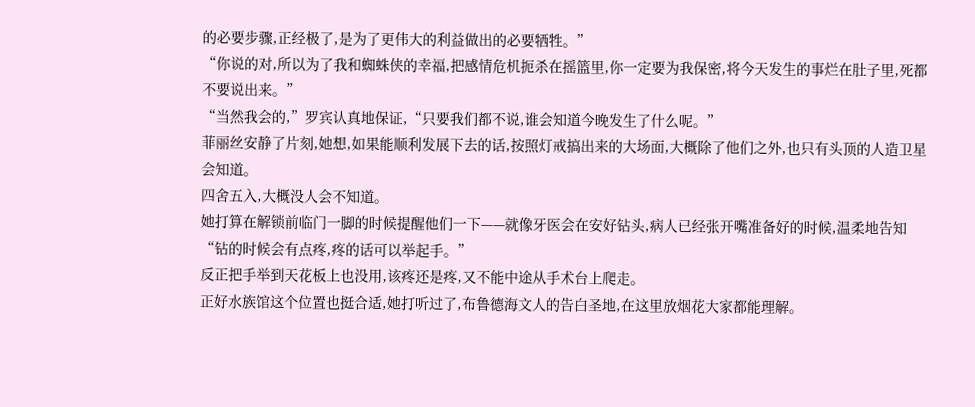的必要步骤,正经极了,是为了更伟大的利益做出的必要牺牲。”
“你说的对,所以为了我和蜘蛛侠的幸福,把感情危机扼杀在摇篮里,你一定要为我保密,将今天发生的事烂在肚子里,死都不要说出来。”
“当然我会的,”罗宾认真地保证,“只要我们都不说,谁会知道今晚发生了什么呢。”
菲丽丝安静了片刻,她想,如果能顺利发展下去的话,按照灯戒搞出来的大场面,大概除了他们之外,也只有头顶的人造卫星会知道。
四舍五入,大概没人会不知道。
她打算在解锁前临门一脚的时候提醒他们一下——就像牙医会在安好钻头,病人已经张开嘴准备好的时候,温柔地告知“钻的时候会有点疼,疼的话可以举起手。”
反正把手举到天花板上也没用,该疼还是疼,又不能中途从手术台上爬走。
正好水族馆这个位置也挺合适,她打听过了,布鲁德海文人的告白圣地,在这里放烟花大家都能理解。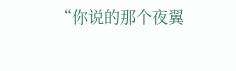“你说的那个夜翼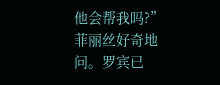他会帮我吗?”菲丽丝好奇地问。罗宾已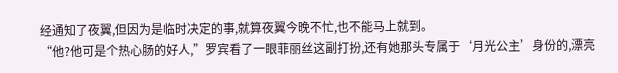经通知了夜翼,但因为是临时决定的事,就算夜翼今晚不忙,也不能马上就到。
“他?他可是个热心肠的好人,”罗宾看了一眼菲丽丝这副打扮,还有她那头专属于‘月光公主’身份的,漂亮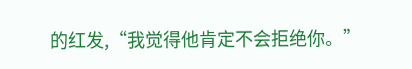的红发,“我觉得他肯定不会拒绝你。”